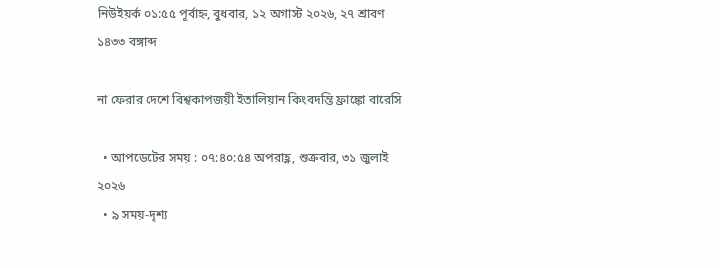নিউইয়র্ক ০১:৫৫ পূর্বাহ্ন, বুধবার, ১২ অগাস্ট ২০২৬, ২৭ শ্রাবণ ১৪৩৩ বঙ্গাব্দ

না ফেরার দেশে বিশ্বকাপজয়ী ইতালিয়ান কিংবদন্তি ফ্রাঙ্কো বারেসি

  • আপডেটের সময় : ০৭:৪০:৫৪ অপরাহ্ণ, শুক্রবার, ৩১ জুলাই ২০২৬
  • ৯ সময়-দৃশ্য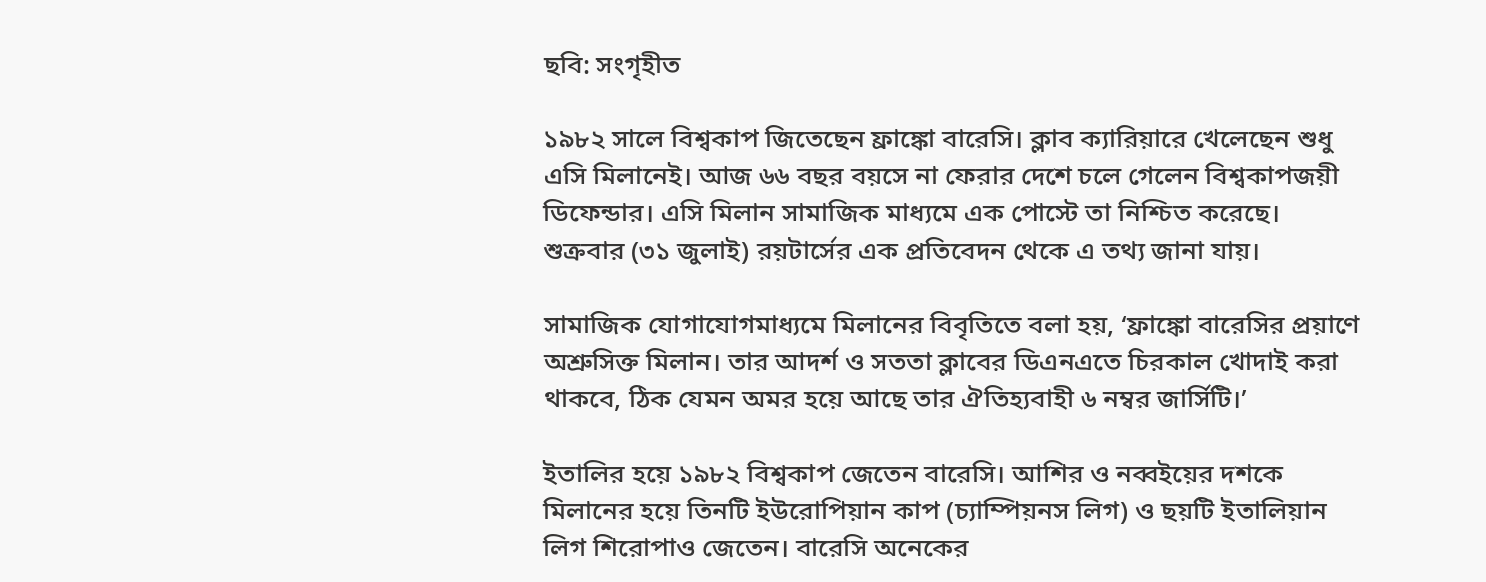ছবি: সংগৃহীত

১৯৮২ সালে বিশ্বকাপ জিতেছেন ফ্রাঙ্কো বারেসি। ক্লাব ক্যারিয়ারে খেলেছেন শুধু এসি মিলানেই। আজ ৬৬ বছর বয়সে না ফেরার দেশে চলে গেলেন বিশ্বকাপজয়ী ডিফেন্ডার। এসি মিলান সামাজিক মাধ্যমে এক পোস্টে তা নিশ্চিত করেছে। শুক্রবার (৩১ জুলাই) রয়টার্সের এক প্রতিবেদন থেকে এ তথ্য জানা যায়।

সামাজিক যোগাযোগমাধ্যমে মিলানের বিবৃতিতে বলা হয়, ‘ফ্রাঙ্কো বারেসির প্রয়াণে অশ্রুসিক্ত মিলান। তার আদর্শ ও সততা ক্লাবের ডিএনএতে চিরকাল খোদাই করা থাকবে, ঠিক যেমন অমর হয়ে আছে তার ঐতিহ্যবাহী ৬ নম্বর জার্সিটি।’

ইতালির হয়ে ১৯৮২ বিশ্বকাপ জেতেন বারেসি। আশির ও নব্বইয়ের দশকে মিলানের হয়ে তিনটি ইউরোপিয়ান কাপ (চ্যাম্পিয়নস লিগ) ও ছয়টি ইতালিয়ান লিগ শিরোপাও জেতেন। বারেসি অনেকের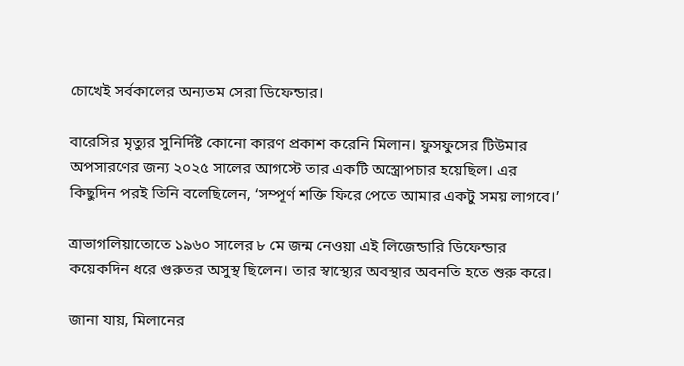চোখেই সর্বকালের অন্যতম সেরা ডিফেন্ডার।

বারেসির মৃত্যুর সুনির্দিষ্ট কোনো কারণ প্রকাশ করেনি মিলান। ফুসফুসের টিউমার অপসারণের জন্য ২০২৫ সালের আগস্টে তার একটি অস্ত্রোপচার হয়েছিল। এর কিছুদিন পরই তিনি বলেছিলেন, ‘সম্পূর্ণ শক্তি ফিরে পেতে আমার একটু সময় লাগবে।’

ত্রাভাগলিয়াতোতে ১৯৬০ সালের ৮ মে জন্ম নেওয়া এই লিজেন্ডারি ডিফেন্ডার কয়েকদিন ধরে গুরুতর অসুস্থ ছিলেন। তার স্বাস্থ্যের অবস্থার অবনতি হতে শুরু করে।

জানা যায়, মিলানের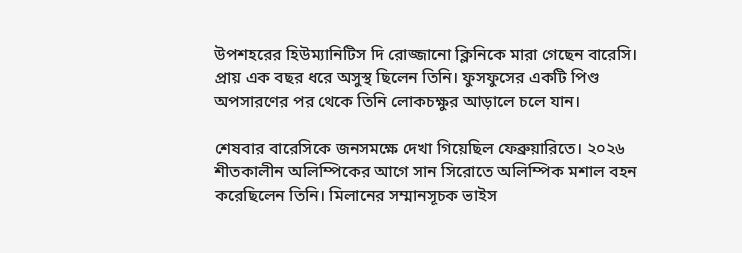উপশহরের হিউম্যানিটিস দি রোজ্জানো ক্লিনিকে মারা গেছেন বারেসি। প্রায় এক বছর ধরে অসুস্থ ছিলেন তিনি। ফুসফুসের একটি পিণ্ড অপসারণের পর থেকে তিনি লোকচক্ষুর আড়ালে চলে যান।

শেষবার বারেসিকে জনসমক্ষে দেখা গিয়েছিল ফেব্রুয়ারিতে। ২০২৬ শীতকালীন অলিম্পিকের আগে সান সিরোতে অলিম্পিক মশাল বহন করেছিলেন তিনি। মিলানের সম্মানসূচক ভাইস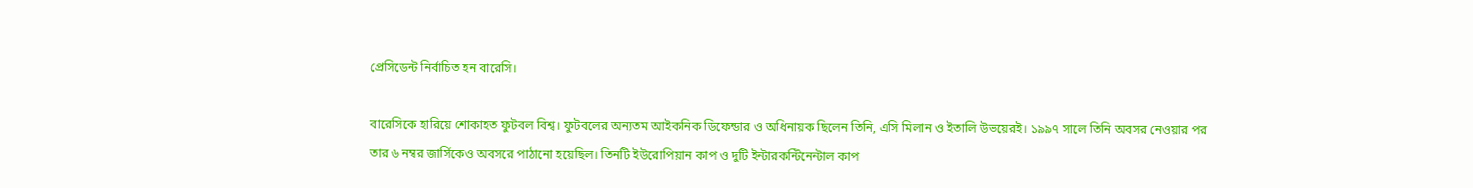প্রেসিডেন্ট নির্বাচিত হন বারেসি।

বারেসিকে হারিয়ে শোকাহত ফুটবল বিশ্ব। ফুটবলের অন্যতম আইকনিক ডিফেন্ডার ও অধিনায়ক ছিলেন তিনি, এসি মিলান ও ইতালি উভয়েরই। ১৯৯৭ সালে তিনি অবসর নেওয়ার পর তার ৬ নম্বর জার্সিকেও অবসরে পাঠানো হয়েছিল। তিনটি ইউরোপিয়ান কাপ ও দুটি ইন্টারকন্টিনেন্টাল কাপ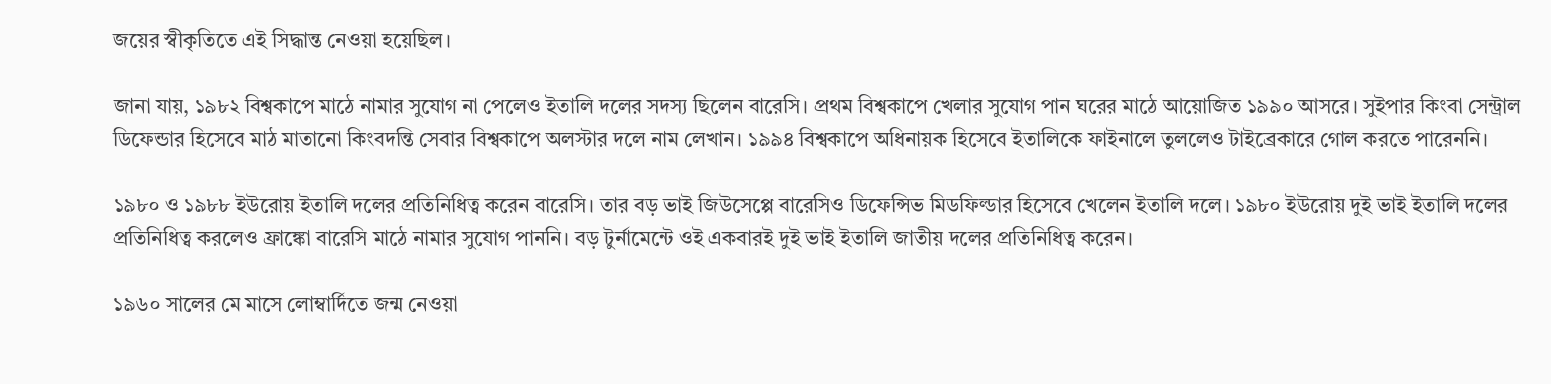জয়ের স্বীকৃতিতে এই সিদ্ধান্ত নেওয়া হয়েছিল।

জানা যায়, ১৯৮২ বিশ্বকাপে মাঠে নামার সুযোগ না পেলেও ইতালি দলের সদস্য ছিলেন বারেসি। প্রথম বিশ্বকাপে খেলার সুযোগ পান ঘরের মাঠে আয়োজিত ১৯৯০ আসরে। সুইপার কিংবা সেন্ট্রাল ডিফেন্ডার হিসেবে মাঠ মাতানো কিংবদন্তি সেবার বিশ্বকাপে অলস্টার দলে নাম লেখান। ১৯৯৪ বিশ্বকাপে অধিনায়ক হিসেবে ইতালিকে ফাইনালে তুললেও টাইব্রেকারে গোল করতে পারেননি।

১৯৮০ ও ১৯৮৮ ইউরোয় ইতালি দলের প্রতিনিধিত্ব করেন বারেসি। তার বড় ভাই জিউসেপ্পে বারেসিও ডিফেন্সিভ মিডফিল্ডার হিসেবে খেলেন ইতালি দলে। ১৯৮০ ইউরোয় দুই ভাই ইতালি দলের প্রতিনিধিত্ব করলেও ফ্রাঙ্কো বারেসি মাঠে নামার সুযোগ পাননি। বড় টুর্নামেন্টে ওই একবারই দুই ভাই ইতালি জাতীয় দলের প্রতিনিধিত্ব করেন।

১৯৬০ সালের মে মাসে লোম্বার্দিতে জন্ম নেওয়া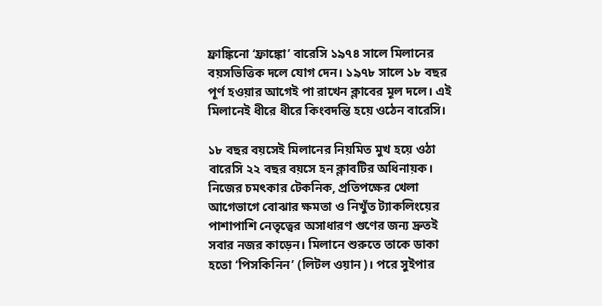ফ্রাঙ্কিনো ‘ফ্রাঙ্কো’ বারেসি ১৯৭৪ সালে মিলানের বয়সভিত্তিক দলে যোগ দেন। ১৯৭৮ সালে ১৮ বছর পূর্ণ হওয়ার আগেই পা রাখেন ক্লাবের মূল দলে। এই মিলানেই ধীরে ধীরে কিংবদন্তি হয়ে ওঠেন বারেসি।

১৮ বছর বয়সেই মিলানের নিয়মিত মুখ হয়ে ওঠা বারেসি ২২ বছর বয়সে হন ক্লাবটির অধিনায়ক। নিজের চমৎকার টেকনিক, প্রতিপক্ষের খেলা আগেভাগে বোঝার ক্ষমতা ও নিখুঁত ট্যাকলিংয়ের পাশাপাশি নেতৃত্বের অসাধারণ গুণের জন্য দ্রুতই সবার নজর কাড়েন। মিলানে শুরুতে তাকে ডাকা হতো ‘পিসকিনিন’ (লিটল ওয়ান)। পরে সুইপার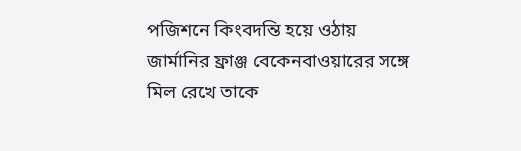পজিশনে কিংবদন্তি হয়ে ওঠায় জার্মানির ফ্রাঞ্জ বেকেনবাওয়ারের সঙ্গে মিল রেখে তাকে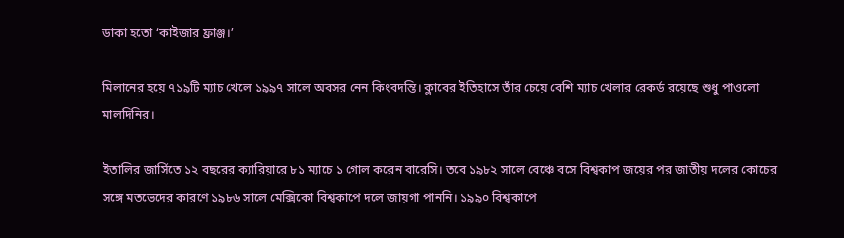ডাকা হতো ‘কাইজার ফ্রাঞ্জ।’

মিলানের হয়ে ৭১৯টি ম্যাচ খেলে ১৯৯৭ সালে অবসর নেন কিংবদন্তি। ক্লাবের ইতিহাসে তাঁর চেয়ে বেশি ম্যাচ খেলার রেকর্ড রয়েছে শুধু পাওলো মালদিনির।

ইতালির জার্সিতে ১২ বছরের ক্যারিয়ারে ৮১ ম্যাচে ১ গোল করেন বারেসি। তবে ১৯৮২ সালে বেঞ্চে বসে বিশ্বকাপ জয়ের পর জাতীয় দলের কোচের সঙ্গে মতভেদের কারণে ১৯৮৬ সালে মেক্সিকো বিশ্বকাপে দলে জায়গা পাননি। ১৯৯০ বিশ্বকাপে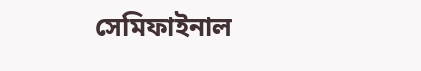সেমিফাইনাল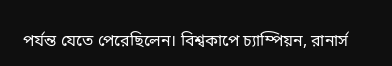পর্যন্ত যেতে পেরেছিলেন। বিশ্বকাপে চ্যাম্পিয়ন, রানার্স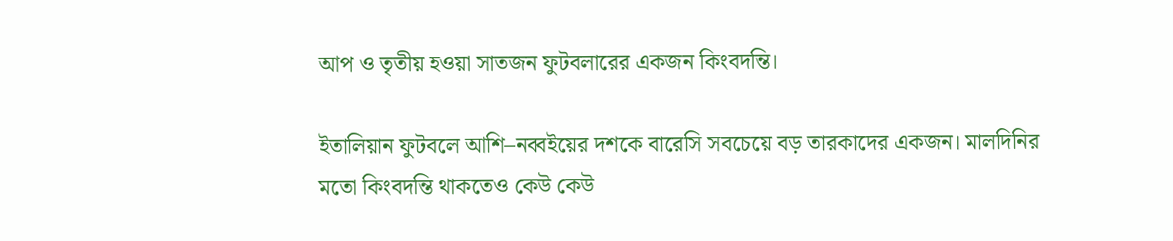আপ ও তৃতীয় হওয়া সাতজন ফুটবলারের একজন কিংবদন্তি।

ইতালিয়ান ফুটবলে আশি–নব্বইয়ের দশকে বারেসি সবচেয়ে বড় তারকাদের একজন। মালদিনির মতো কিংবদন্তি থাকতেও কেউ কেউ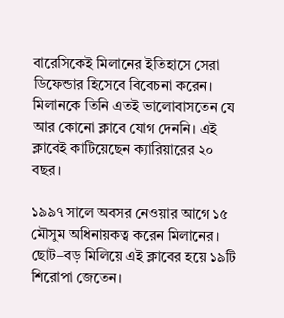বারেসিকেই মিলানের ইতিহাসে সেরা ডিফেন্ডার হিসেবে বিবেচনা করেন। মিলানকে তিনি এতই ভালোবাসতেন যে আর কোনো ক্লাবে যোগ দেননি। এই ক্লাবেই কাটিয়েছেন ক্যারিয়ারের ২০ বছর।

১৯৯৭ সালে অবসর নেওয়ার আগে ১৫ মৌসুম অধিনায়কত্ব করেন মিলানের। ছোট–বড় মিলিয়ে এই ক্লাবের হয়ে ১৯টি শিরোপা জেতেন।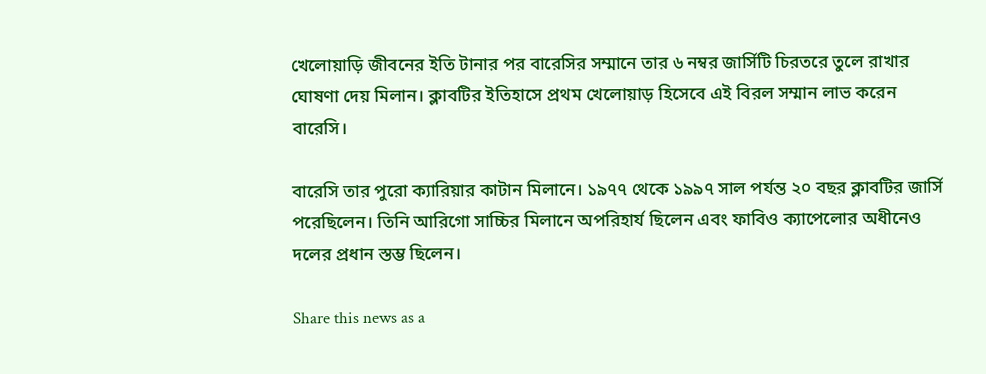খেলোয়াড়ি জীবনের ইতি টানার পর বারেসির সম্মানে তার ৬ নম্বর জার্সিটি চিরতরে তুলে রাখার ঘোষণা দেয় মিলান। ক্লাবটির ইতিহাসে প্রথম খেলোয়াড় হিসেবে এই বিরল সম্মান লাভ করেন বারেসি।

বারেসি তার পুরো ক্যারিয়ার কাটান মিলানে। ১৯৭৭ থেকে ১৯৯৭ সাল পর্যন্ত ২০ বছর ক্লাবটির জার্সি পরেছিলেন। তিনি আরিগো সাচ্চির মিলানে অপরিহার্য ছিলেন এবং ফাবিও ক্যাপেলোর অধীনেও দলের প্রধান স্তম্ভ ছিলেন।

Share this news as a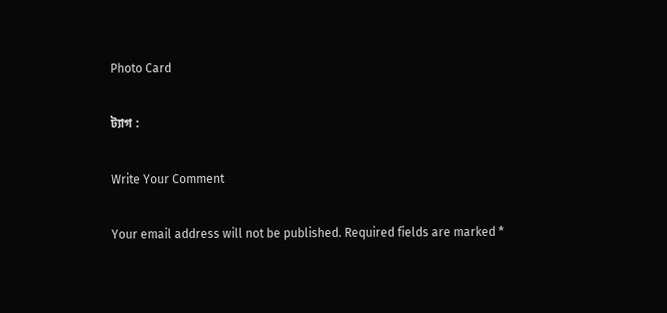Photo Card

ট্যাগ :

Write Your Comment

Your email address will not be published. Required fields are marked *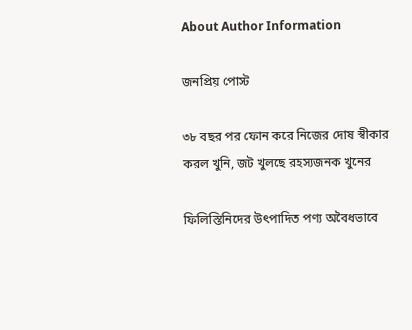About Author Information

জনপ্রিয় পোস্ট

৩৮ বছর পর ফোন করে নিজের দোষ স্বীকার করল খুনি, জট খুলছে রহস্যজনক খুনের

ফিলিস্তিনিদের উৎপাদিত পণ্য অবৈধভাবে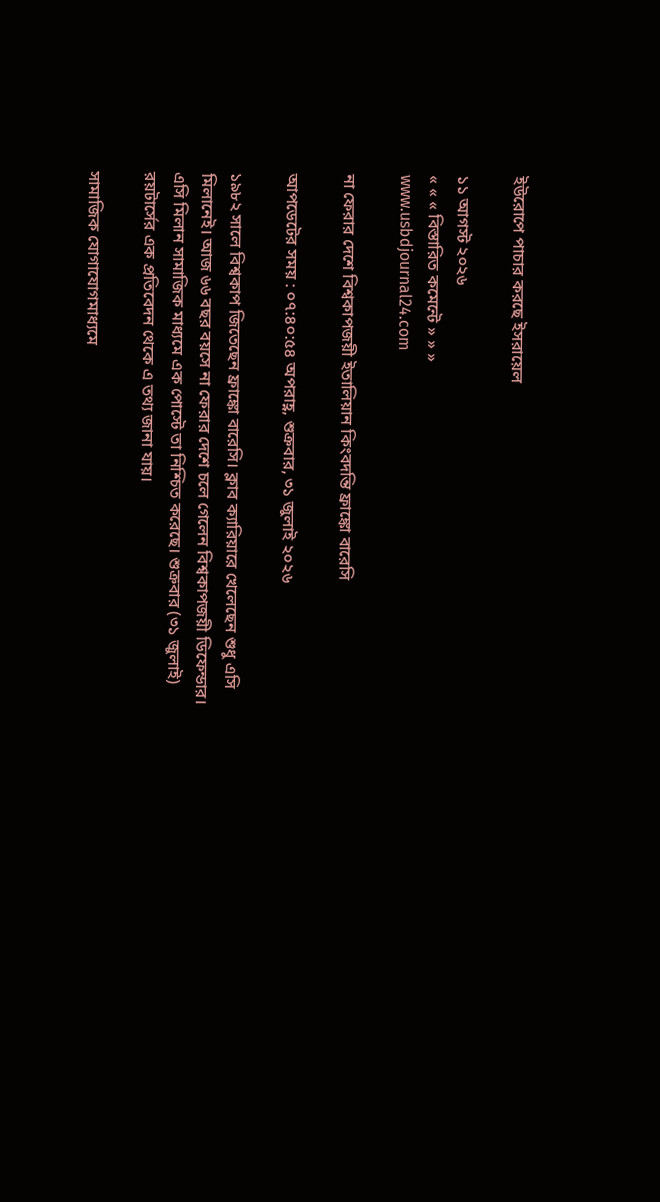ইউরোপে পাচার করছে ইসরায়েল

১১ আগস্ট ২০২৬
« « « বিস্তারিত কমেন্টে » » »
www.usbdjournal24.com

না ফেরার দেশে বিশ্বকাপজয়ী ইতালিয়ান কিংবদন্তি ফ্রাঙ্কো বারেসি

আপডেটের সময় : ০৭:৪০:৫৪ অপরাহ্ণ, শুক্রবার, ৩১ জুলাই ২০২৬

১৯৮২ সালে বিশ্বকাপ জিতেছেন ফ্রাঙ্কো বারেসি। ক্লাব ক্যারিয়ারে খেলেছেন শুধু এসি মিলানেই। আজ ৬৬ বছর বয়সে না ফেরার দেশে চলে গেলেন বিশ্বকাপজয়ী ডিফেন্ডার। এসি মিলান সামাজিক মাধ্যমে এক পোস্টে তা নিশ্চিত করেছে। শুক্রবার (৩১ জুলাই) রয়টার্সের এক প্রতিবেদন থেকে এ তথ্য জানা যায়।

সামাজিক যোগাযোগমাধ্যমে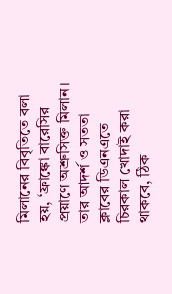মিলানের বিবৃতিতে বলা হয়, ‘ফ্রাঙ্কো বারেসির প্রয়াণে অশ্রুসিক্ত মিলান। তার আদর্শ ও সততা ক্লাবের ডিএনএতে চিরকাল খোদাই করা থাকবে, ঠিক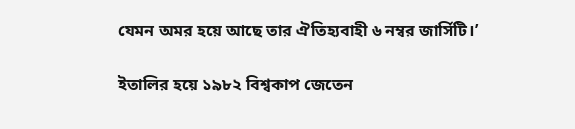যেমন অমর হয়ে আছে তার ঐতিহ্যবাহী ৬ নম্বর জার্সিটি।’

ইতালির হয়ে ১৯৮২ বিশ্বকাপ জেতেন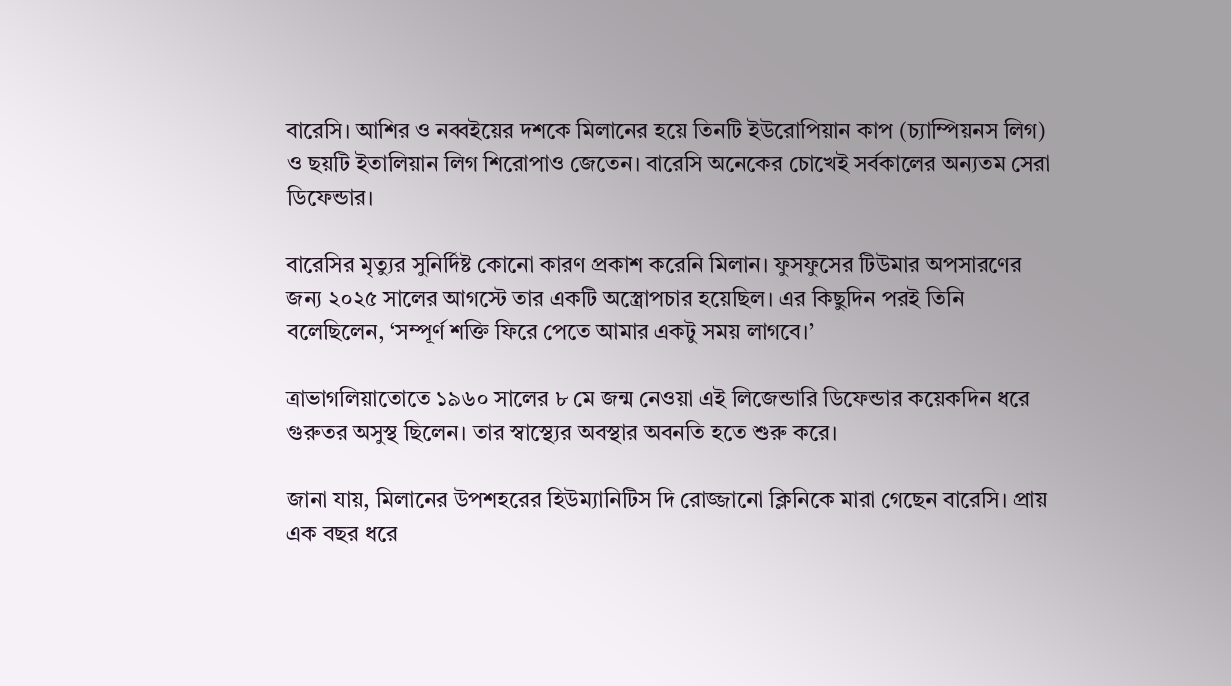বারেসি। আশির ও নব্বইয়ের দশকে মিলানের হয়ে তিনটি ইউরোপিয়ান কাপ (চ্যাম্পিয়নস লিগ) ও ছয়টি ইতালিয়ান লিগ শিরোপাও জেতেন। বারেসি অনেকের চোখেই সর্বকালের অন্যতম সেরা ডিফেন্ডার।

বারেসির মৃত্যুর সুনির্দিষ্ট কোনো কারণ প্রকাশ করেনি মিলান। ফুসফুসের টিউমার অপসারণের জন্য ২০২৫ সালের আগস্টে তার একটি অস্ত্রোপচার হয়েছিল। এর কিছুদিন পরই তিনি বলেছিলেন, ‘সম্পূর্ণ শক্তি ফিরে পেতে আমার একটু সময় লাগবে।’

ত্রাভাগলিয়াতোতে ১৯৬০ সালের ৮ মে জন্ম নেওয়া এই লিজেন্ডারি ডিফেন্ডার কয়েকদিন ধরে গুরুতর অসুস্থ ছিলেন। তার স্বাস্থ্যের অবস্থার অবনতি হতে শুরু করে।

জানা যায়, মিলানের উপশহরের হিউম্যানিটিস দি রোজ্জানো ক্লিনিকে মারা গেছেন বারেসি। প্রায় এক বছর ধরে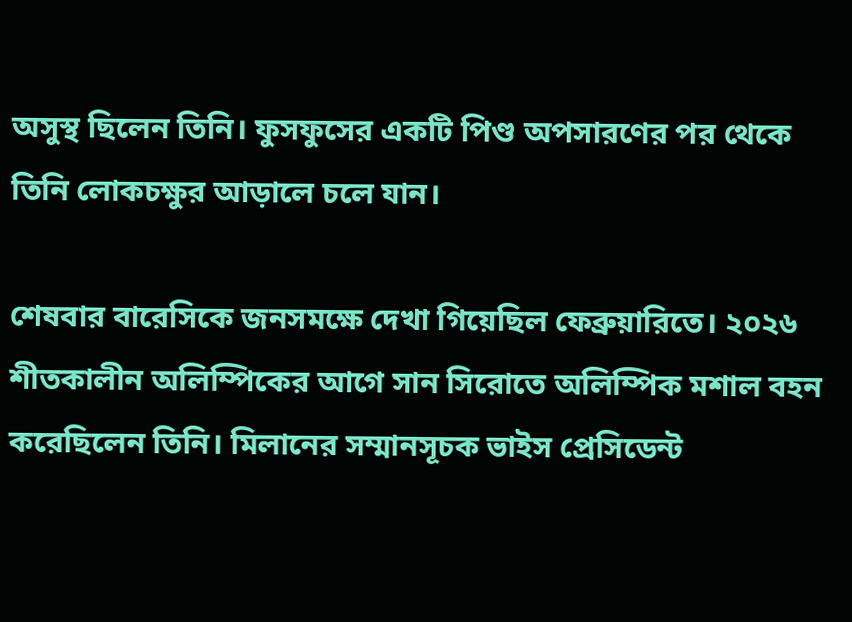অসুস্থ ছিলেন তিনি। ফুসফুসের একটি পিণ্ড অপসারণের পর থেকে তিনি লোকচক্ষুর আড়ালে চলে যান।

শেষবার বারেসিকে জনসমক্ষে দেখা গিয়েছিল ফেব্রুয়ারিতে। ২০২৬ শীতকালীন অলিম্পিকের আগে সান সিরোতে অলিম্পিক মশাল বহন করেছিলেন তিনি। মিলানের সম্মানসূচক ভাইস প্রেসিডেন্ট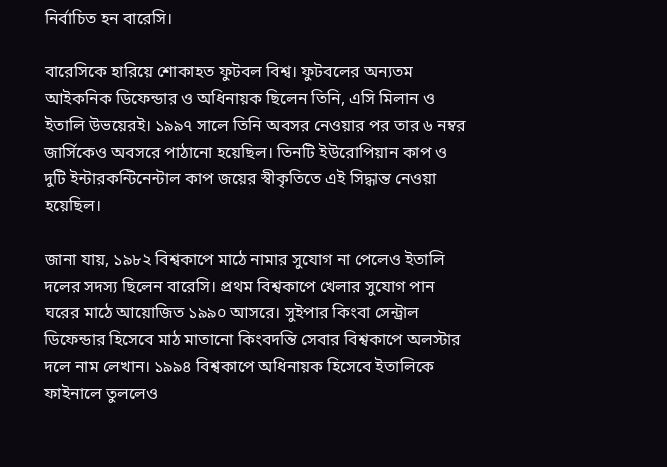নির্বাচিত হন বারেসি।

বারেসিকে হারিয়ে শোকাহত ফুটবল বিশ্ব। ফুটবলের অন্যতম আইকনিক ডিফেন্ডার ও অধিনায়ক ছিলেন তিনি, এসি মিলান ও ইতালি উভয়েরই। ১৯৯৭ সালে তিনি অবসর নেওয়ার পর তার ৬ নম্বর জার্সিকেও অবসরে পাঠানো হয়েছিল। তিনটি ইউরোপিয়ান কাপ ও দুটি ইন্টারকন্টিনেন্টাল কাপ জয়ের স্বীকৃতিতে এই সিদ্ধান্ত নেওয়া হয়েছিল।

জানা যায়, ১৯৮২ বিশ্বকাপে মাঠে নামার সুযোগ না পেলেও ইতালি দলের সদস্য ছিলেন বারেসি। প্রথম বিশ্বকাপে খেলার সুযোগ পান ঘরের মাঠে আয়োজিত ১৯৯০ আসরে। সুইপার কিংবা সেন্ট্রাল ডিফেন্ডার হিসেবে মাঠ মাতানো কিংবদন্তি সেবার বিশ্বকাপে অলস্টার দলে নাম লেখান। ১৯৯৪ বিশ্বকাপে অধিনায়ক হিসেবে ইতালিকে ফাইনালে তুললেও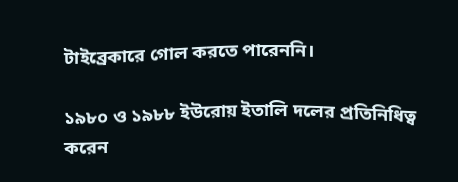টাইব্রেকারে গোল করতে পারেননি।

১৯৮০ ও ১৯৮৮ ইউরোয় ইতালি দলের প্রতিনিধিত্ব করেন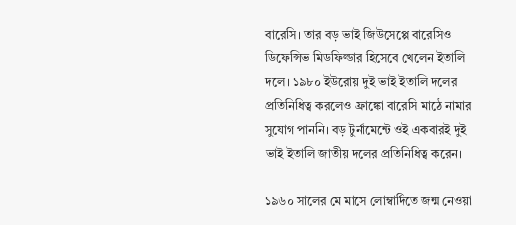বারেসি। তার বড় ভাই জিউসেপ্পে বারেসিও ডিফেন্সিভ মিডফিল্ডার হিসেবে খেলেন ইতালি দলে। ১৯৮০ ইউরোয় দুই ভাই ইতালি দলের প্রতিনিধিত্ব করলেও ফ্রাঙ্কো বারেসি মাঠে নামার সুযোগ পাননি। বড় টুর্নামেন্টে ওই একবারই দুই ভাই ইতালি জাতীয় দলের প্রতিনিধিত্ব করেন।

১৯৬০ সালের মে মাসে লোম্বার্দিতে জন্ম নেওয়া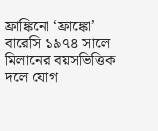ফ্রাঙ্কিনো ‘ফ্রাঙ্কো’ বারেসি ১৯৭৪ সালে মিলানের বয়সভিত্তিক দলে যোগ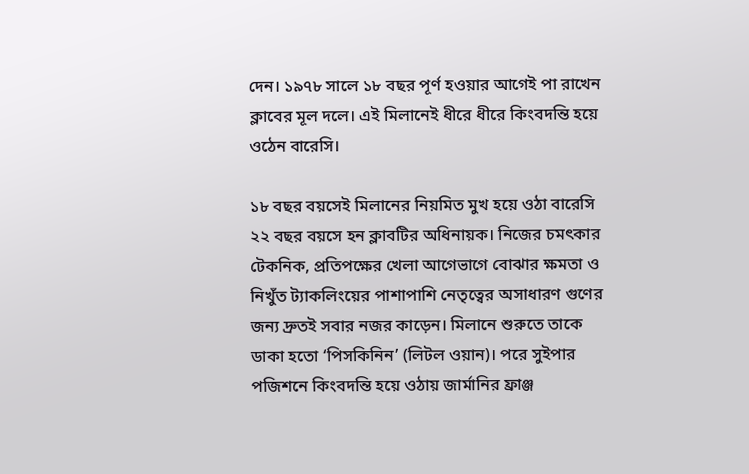দেন। ১৯৭৮ সালে ১৮ বছর পূর্ণ হওয়ার আগেই পা রাখেন ক্লাবের মূল দলে। এই মিলানেই ধীরে ধীরে কিংবদন্তি হয়ে ওঠেন বারেসি।

১৮ বছর বয়সেই মিলানের নিয়মিত মুখ হয়ে ওঠা বারেসি ২২ বছর বয়সে হন ক্লাবটির অধিনায়ক। নিজের চমৎকার টেকনিক, প্রতিপক্ষের খেলা আগেভাগে বোঝার ক্ষমতা ও নিখুঁত ট্যাকলিংয়ের পাশাপাশি নেতৃত্বের অসাধারণ গুণের জন্য দ্রুতই সবার নজর কাড়েন। মিলানে শুরুতে তাকে ডাকা হতো ‘পিসকিনিন’ (লিটল ওয়ান)। পরে সুইপার পজিশনে কিংবদন্তি হয়ে ওঠায় জার্মানির ফ্রাঞ্জ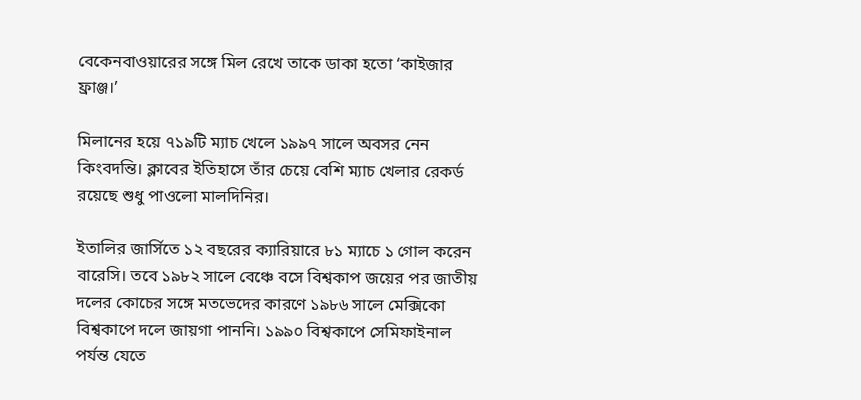বেকেনবাওয়ারের সঙ্গে মিল রেখে তাকে ডাকা হতো ‘কাইজার ফ্রাঞ্জ।’

মিলানের হয়ে ৭১৯টি ম্যাচ খেলে ১৯৯৭ সালে অবসর নেন কিংবদন্তি। ক্লাবের ইতিহাসে তাঁর চেয়ে বেশি ম্যাচ খেলার রেকর্ড রয়েছে শুধু পাওলো মালদিনির।

ইতালির জার্সিতে ১২ বছরের ক্যারিয়ারে ৮১ ম্যাচে ১ গোল করেন বারেসি। তবে ১৯৮২ সালে বেঞ্চে বসে বিশ্বকাপ জয়ের পর জাতীয় দলের কোচের সঙ্গে মতভেদের কারণে ১৯৮৬ সালে মেক্সিকো বিশ্বকাপে দলে জায়গা পাননি। ১৯৯০ বিশ্বকাপে সেমিফাইনাল পর্যন্ত যেতে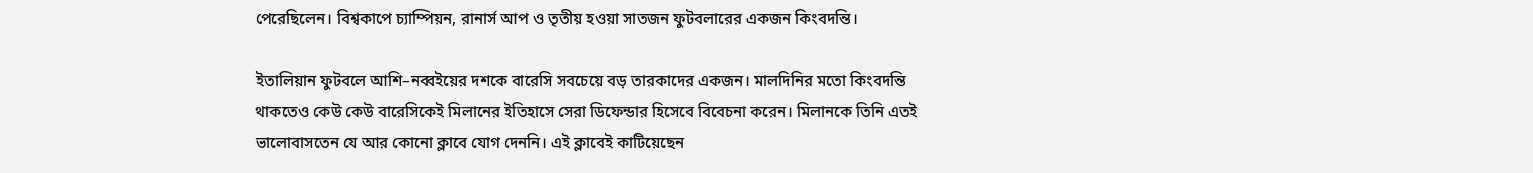পেরেছিলেন। বিশ্বকাপে চ্যাম্পিয়ন, রানার্স আপ ও তৃতীয় হওয়া সাতজন ফুটবলারের একজন কিংবদন্তি।

ইতালিয়ান ফুটবলে আশি–নব্বইয়ের দশকে বারেসি সবচেয়ে বড় তারকাদের একজন। মালদিনির মতো কিংবদন্তি থাকতেও কেউ কেউ বারেসিকেই মিলানের ইতিহাসে সেরা ডিফেন্ডার হিসেবে বিবেচনা করেন। মিলানকে তিনি এতই ভালোবাসতেন যে আর কোনো ক্লাবে যোগ দেননি। এই ক্লাবেই কাটিয়েছেন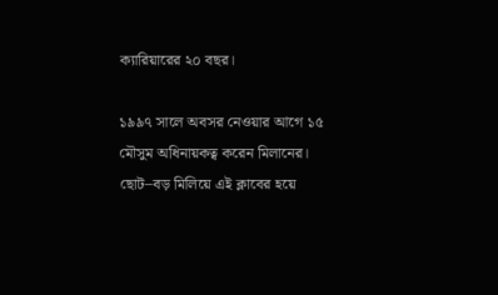ক্যারিয়ারের ২০ বছর।

১৯৯৭ সালে অবসর নেওয়ার আগে ১৫ মৌসুম অধিনায়কত্ব করেন মিলানের। ছোট–বড় মিলিয়ে এই ক্লাবের হয়ে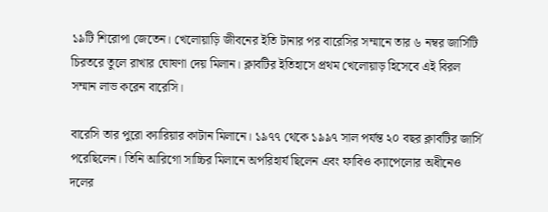১৯টি শিরোপা জেতেন। খেলোয়াড়ি জীবনের ইতি টানার পর বারেসির সম্মানে তার ৬ নম্বর জার্সিটি চিরতরে তুলে রাখার ঘোষণা দেয় মিলান। ক্লাবটির ইতিহাসে প্রথম খেলোয়াড় হিসেবে এই বিরল সম্মান লাভ করেন বারেসি।

বারেসি তার পুরো ক্যারিয়ার কাটান মিলানে। ১৯৭৭ থেকে ১৯৯৭ সাল পর্যন্ত ২০ বছর ক্লাবটির জার্সি পরেছিলেন। তিনি আরিগো সাচ্চির মিলানে অপরিহার্য ছিলেন এবং ফাবিও ক্যাপেলোর অধীনেও দলের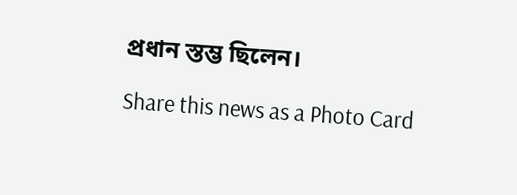প্রধান স্তম্ভ ছিলেন।

Share this news as a Photo Card